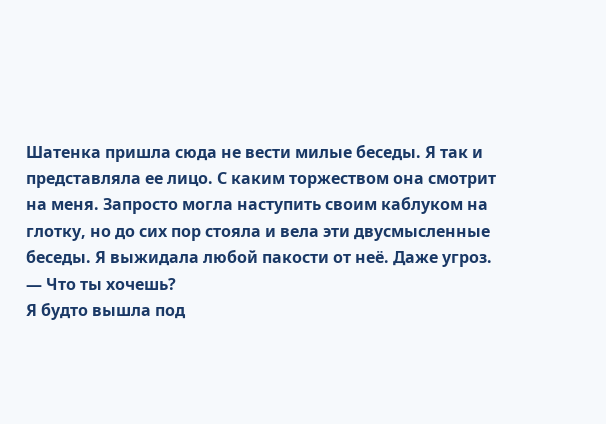Шатенка пришла сюда не вести милые беседы. Я так и представляла ее лицо. С каким торжеством она смотрит на меня. Запросто могла наступить своим каблуком на глотку, но до сих пор стояла и вела эти двусмысленные беседы. Я выжидала любой пакости от неё. Даже угроз.
— Что ты хочешь?
Я будто вышла под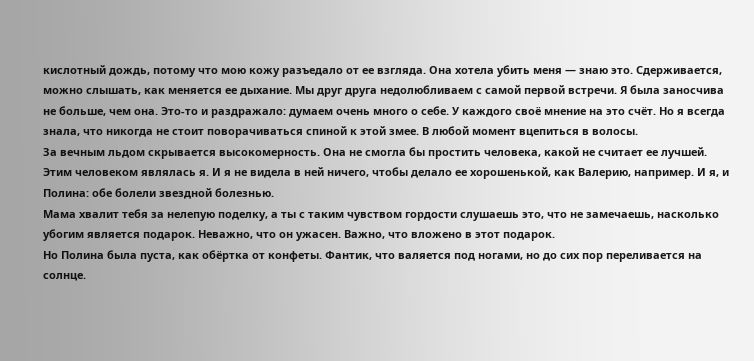кислотный дождь, потому что мою кожу разъедало от ее взгляда. Она хотела убить меня — знаю это. Сдерживается, можно слышать, как меняется ее дыхание. Мы друг друга недолюбливаем с самой первой встречи. Я была заносчива не больше, чем она. Это-то и раздражало: думаем очень много о себе. У каждого своё мнение на это счёт. Но я всегда знала, что никогда не стоит поворачиваться спиной к этой змее. В любой момент вцепиться в волосы.
За вечным льдом скрывается высокомерность. Она не смогла бы простить человека, какой не считает ее лучшей. Этим человеком являлась я. И я не видела в ней ничего, чтобы делало ее хорошенькой, как Валерию, например. И я, и Полина: обе болели звездной болезнью.
Мама хвалит тебя за нелепую поделку, а ты с таким чувством гордости слушаешь это, что не замечаешь, насколько убогим является подарок. Неважно, что он ужасен. Важно, что вложено в этот подарок.
Но Полина была пуста, как обёртка от конфеты. Фантик, что валяется под ногами, но до сих пор переливается на солнце.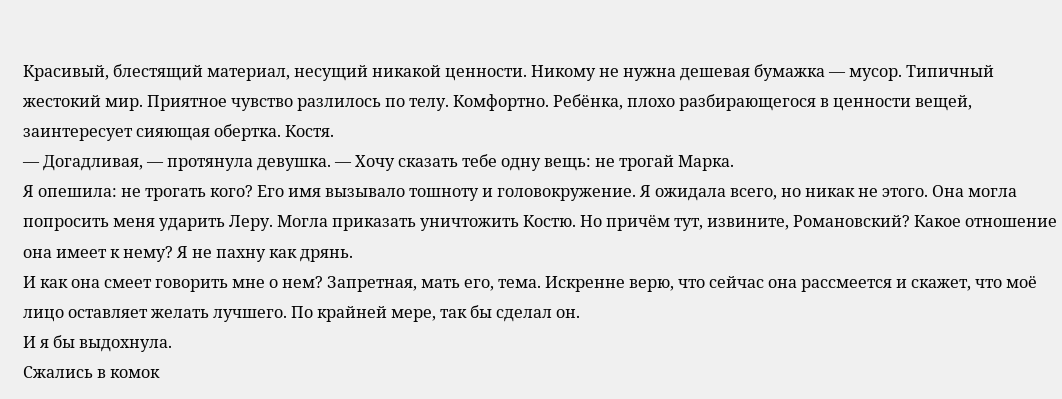Красивый, блестящий материал, несущий никакой ценности. Никому не нужна дешевая бумажка — мусор. Типичный жестокий мир. Приятное чувство разлилось по телу. Комфортно. Ребёнка, плохо разбирающегося в ценности вещей, заинтересует сияющая обертка. Костя.
— Догадливая, — протянула девушка. — Хочу сказать тебе одну вещь: не трогай Марка.
Я опешила: не трогать кого? Его имя вызывало тошноту и головокружение. Я ожидала всего, но никак не этого. Она могла попросить меня ударить Леру. Могла приказать уничтожить Костю. Но причём тут, извините, Романовский? Какое отношение она имеет к нему? Я не пахну как дрянь.
И как она смеет говорить мне о нем? Запретная, мать его, тема. Искренне верю, что сейчас она рассмеется и скажет, что моё лицо оставляет желать лучшего. По крайней мере, так бы сделал он.
И я бы выдохнула.
Сжались в комок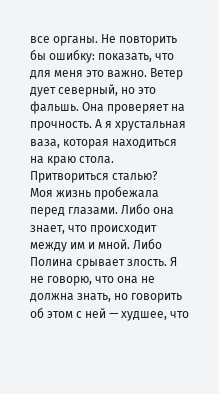все органы. Не повторить бы ошибку: показать, что для меня это важно. Ветер дует северный, но это фальшь. Она проверяет на прочность. А я хрустальная ваза, которая находиться на краю стола. Притвориться сталью?
Моя жизнь пробежала перед глазами. Либо она знает, что происходит между им и мной. Либо Полина срывает злость. Я не говорю, что она не должна знать, но говорить об этом с ней — худшее, что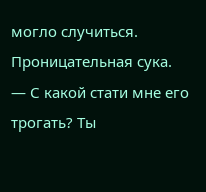могло случиться.
Проницательная сука.
— С какой стати мне его трогать? Ты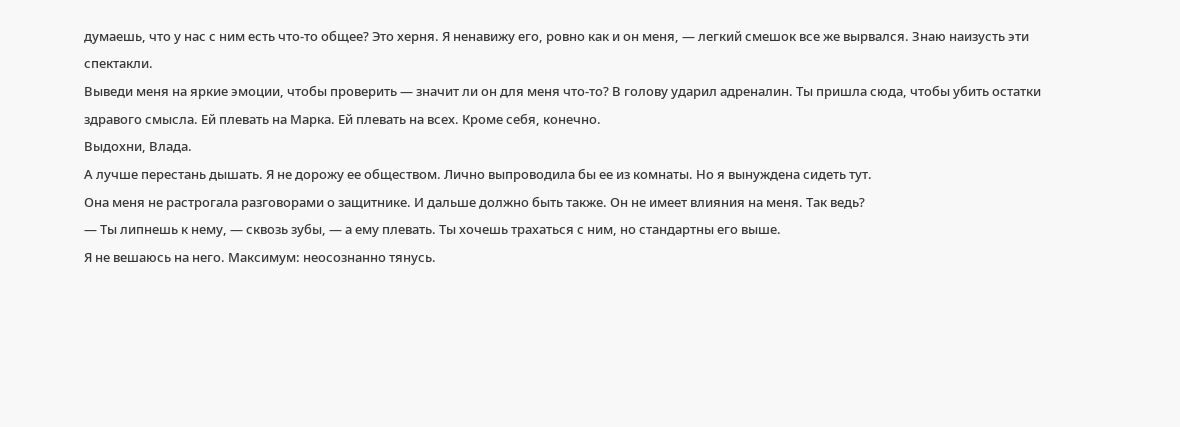думаешь, что у нас с ним есть что-то общее? Это херня. Я ненавижу его, ровно как и он меня, — легкий смешок все же вырвался. Знаю наизусть эти спектакли.
Выведи меня на яркие эмоции, чтобы проверить — значит ли он для меня что-то? В голову ударил адреналин. Ты пришла сюда, чтобы убить остатки здравого смысла. Ей плевать на Марка. Ей плевать на всех. Кроме себя, конечно.
Выдохни, Влада.
А лучше перестань дышать. Я не дорожу ее обществом. Лично выпроводила бы ее из комнаты. Но я вынуждена сидеть тут.
Она меня не растрогала разговорами о защитнике. И дальше должно быть также. Он не имеет влияния на меня. Так ведь?
— Ты липнешь к нему, — сквозь зубы, — а ему плевать. Ты хочешь трахаться с ним, но стандартны его выше.
Я не вешаюсь на него. Максимум: неосознанно тянусь.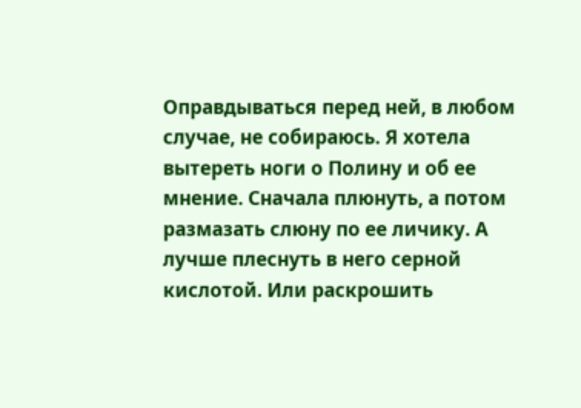Оправдываться перед ней, в любом случае, не собираюсь. Я хотела вытереть ноги о Полину и об ее мнение. Сначала плюнуть, а потом размазать слюну по ее личику. А лучше плеснуть в него серной кислотой. Или раскрошить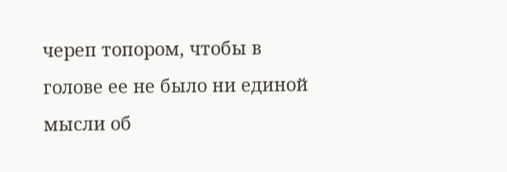череп топором, чтобы в голове ее не было ни единой мысли об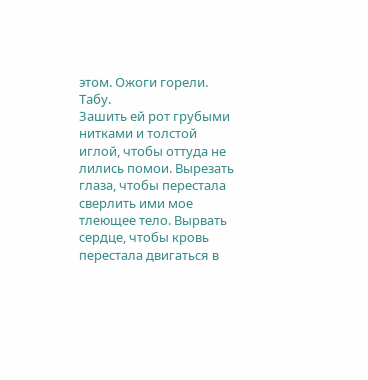этом. Ожоги горели. Табу.
Зашить ей рот грубыми нитками и толстой иглой, чтобы оттуда не лились помои. Вырезать глаза, чтобы перестала сверлить ими мое тлеющее тело. Вырвать сердце, чтобы кровь перестала двигаться в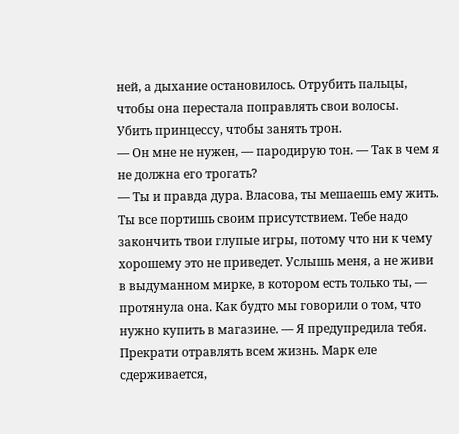ней, а дыхание остановилось. Отрубить пальцы, чтобы она перестала поправлять свои волосы.
Убить принцессу, чтобы занять трон.
— Он мне не нужен, — пародирую тон. — Так в чем я не должна его трогать?
— Ты и правда дура. Власова, ты мешаешь ему жить. Ты все портишь своим присутствием. Тебе надо закончить твои глупые игры, потому что ни к чему хорошему это не приведет. Услышь меня, а не живи в выдуманном мирке, в котором есть только ты, — протянула она. Как будто мы говорили о том, что нужно купить в магазине. — Я предупредила тебя. Прекрати отравлять всем жизнь. Марк еле сдерживается,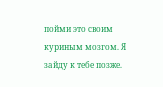пойми это своим куриным мозгом. Я зайду к тебе позже.